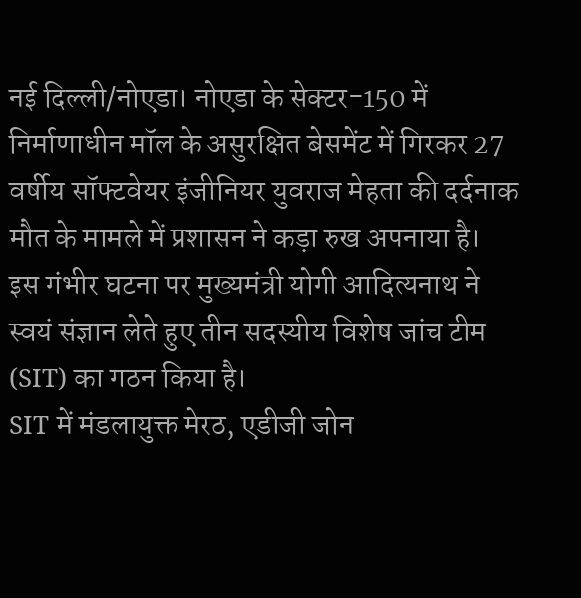नई दिल्ली/नोएडा। नोएडा के सेक्टर-150 में निर्माणाधीन मॉल के असुरक्षित बेसमेंट में गिरकर 27 वर्षीय सॉफ्टवेयर इंजीनियर युवराज मेहता की दर्दनाक मौत के मामले में प्रशासन ने कड़ा रुख अपनाया है। इस गंभीर घटना पर मुख्यमंत्री योगी आदित्यनाथ ने स्वयं संज्ञान लेते हुए तीन सदस्यीय विशेष जांच टीम (SIT) का गठन किया है।
SIT में मंडलायुक्त मेरठ, एडीजी जोन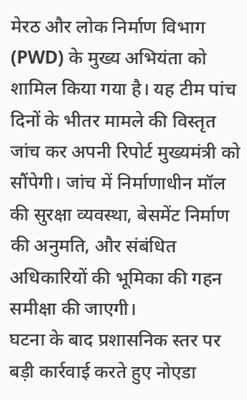मेरठ और लोक निर्माण विभाग (PWD) के मुख्य अभियंता को शामिल किया गया है। यह टीम पांच दिनों के भीतर मामले की विस्तृत जांच कर अपनी रिपोर्ट मुख्यमंत्री को सौंपेगी। जांच में निर्माणाधीन मॉल की सुरक्षा व्यवस्था, बेसमेंट निर्माण की अनुमति, और संबंधित अधिकारियों की भूमिका की गहन समीक्षा की जाएगी।
घटना के बाद प्रशासनिक स्तर पर बड़ी कार्रवाई करते हुए नोएडा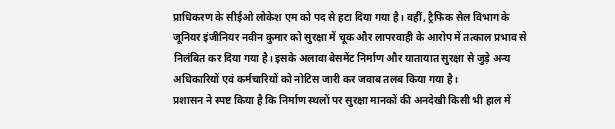प्राधिकरण के सीईओ लोकेश एम को पद से हटा दिया गया है। वहीं, ट्रैफिक सेल विभाग के जूनियर इंजीनियर नवीन कुमार को सुरक्षा में चूक और लापरवाही के आरोप में तत्काल प्रभाव से निलंबित कर दिया गया है। इसके अलावा बेसमेंट निर्माण और यातायात सुरक्षा से जुड़े अन्य अधिकारियों एवं कर्मचारियों को नोटिस जारी कर जवाब तलब किया गया है।
प्रशासन ने स्पष्ट किया है कि निर्माण स्थलों पर सुरक्षा मानकों की अनदेखी किसी भी हाल में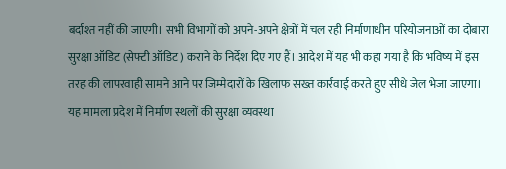बर्दाश्त नहीं की जाएगी। सभी विभागों को अपने-अपने क्षेत्रों में चल रही निर्माणाधीन परियोजनाओं का दोबारा सुरक्षा ऑडिट (सेफ्टी ऑडिट) कराने के निर्देश दिए गए हैं। आदेश में यह भी कहा गया है कि भविष्य में इस तरह की लापरवाही सामने आने पर जिम्मेदारों के खिलाफ सख्त कार्रवाई करते हुए सीधे जेल भेजा जाएगा।
यह मामला प्रदेश में निर्माण स्थलों की सुरक्षा व्यवस्था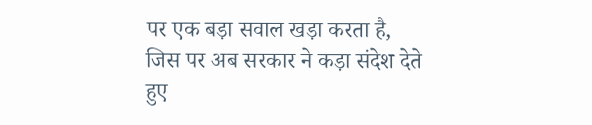पर एक बड़ा सवाल खड़ा करता है, जिस पर अब सरकार ने कड़ा संदेश देते हुए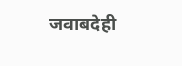जवाबदेही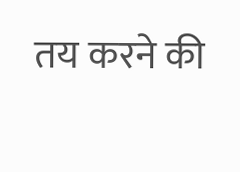तय करने की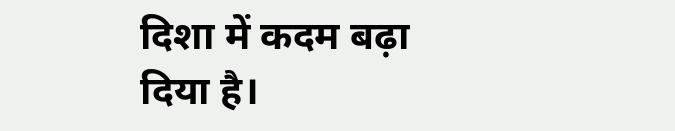दिशा में कदम बढ़ा दिया है।